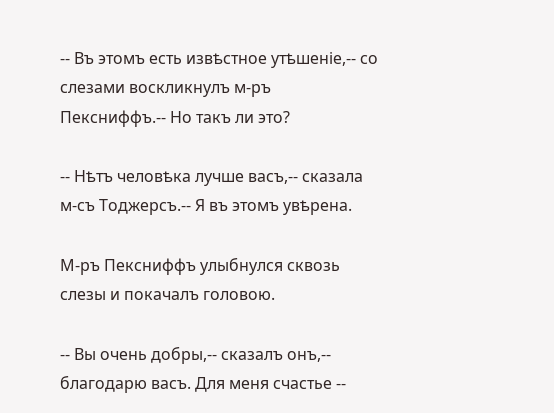-- Въ этомъ есть извѣстное утѣшеніе,-- со слезами воскликнулъ м-ръ Пексниффъ.-- Но такъ ли это?

-- Нѣтъ человѣка лучше васъ,-- сказала м-съ Тоджерсъ.-- Я въ этомъ увѣрена.

М-ръ Пексниффъ улыбнулся сквозь слезы и покачалъ головою.

-- Вы очень добры,-- сказалъ онъ,-- благодарю васъ. Для меня счастье --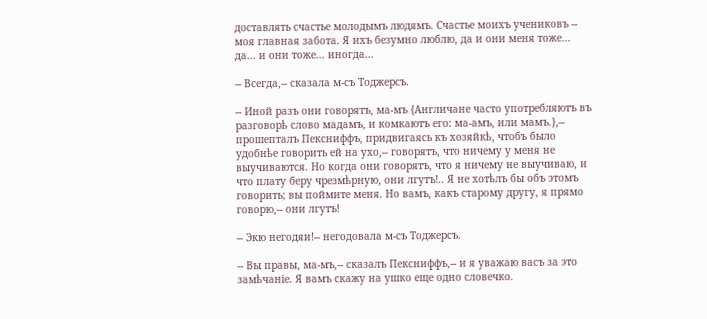доставлять счастье молодымъ людямъ. Счастье моихъ учениковъ -- моя главная забота. Я ихъ безумно люблю, да и они меня тоже... да... и они тоже... иногда...

-- Всегда,-- сказала м-съ Тоджерсъ.

-- Иной разъ они говорятъ, ма-мъ {Англичане часто употребляютъ въ разговорѣ слово мадамъ, и комкаютъ его: ма-амъ, или мамъ.},-- прошепталъ Пексниффъ, придвигаясь къ хозяйкѣ, чтобъ было удобнѣе говорить ей на ухо,-- говорятъ, что ничему у меня не выучиваются. Но когда они говорятъ, что я ничему не выучиваю, и что плату беру чрезмѣрную, они лгутъ!.. Я не хотѣлъ бы объ этомъ говорить; вы поймите меня. Но вамъ, какъ старому другу, я прямо говорю,-- они лгутъ!

-- Экю негодяи!-- негодовала м-съ Тоджерсъ.

-- Вы правы, ма-мъ,-- сказалъ Пексниффъ,-- и я уважаю васъ за это замѣчаніе. Я вамъ скажу на ушко еще одно словечко.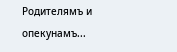Родителямъ и опекунамъ...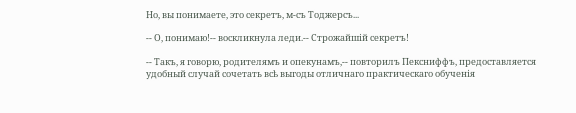Но, вы понимаете, это секретъ, м-съ Тоджерсъ...

-- О, понимаю!-- воскликнула леди.-- Строжайшій секретъ!

-- Такъ, я говорю, родителямъ и опекунамъ,-- повторилъ Пексниффъ, предоставляется удобный случай сочетать всѣ выгоды отличнаго практическаго обученія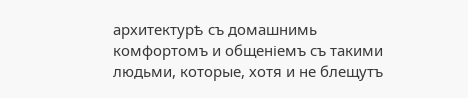архитектурѣ съ домашнимь комфортомъ и общеніемъ съ такими людьми, которые, хотя и не блещутъ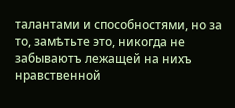талантами и способностями, но за то, замѣтьте это, никогда не забываютъ лежащей на нихъ нравственной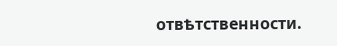отвѣтственности.